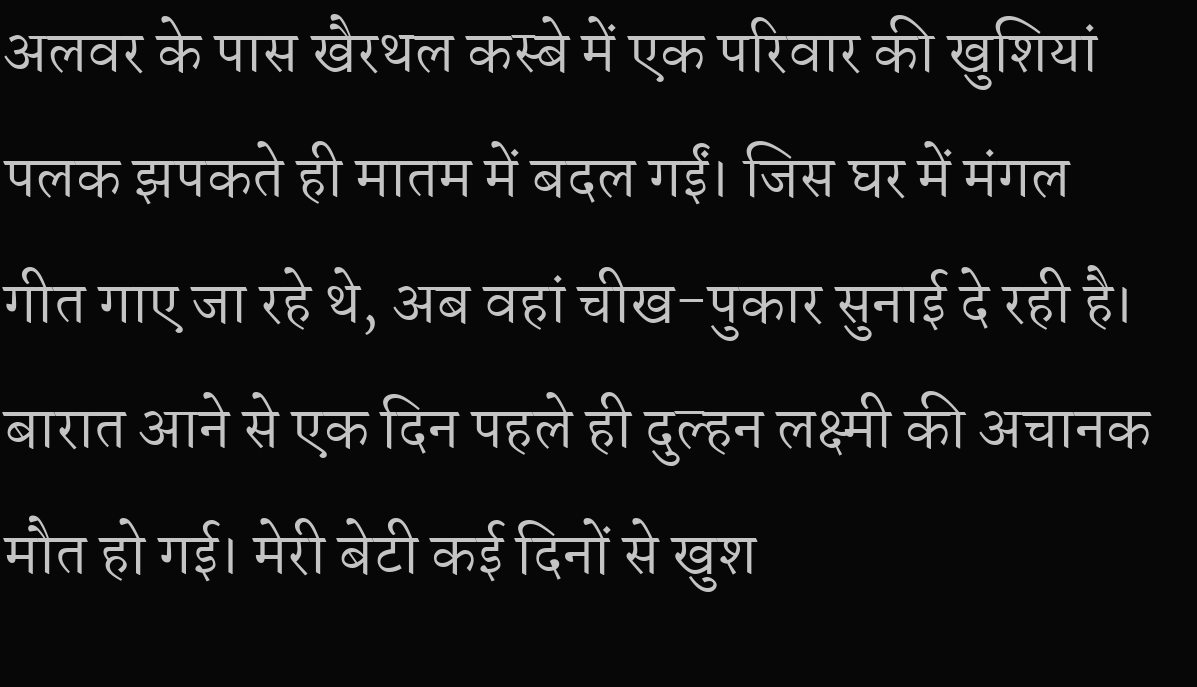अलवर के पास खैरथल कस्बे में एक परिवार की खुशियां पलक झपकते ही मातम में बदल गईं। जिस घर में मंगल गीत गाए जा रहे थे, अब वहां चीख-पुकार सुनाई दे रही है। बारात आने से एक दिन पहले ही दुल्हन लक्ष्मी की अचानक मौत हो गई। मेरी बेटी कई दिनों से खुश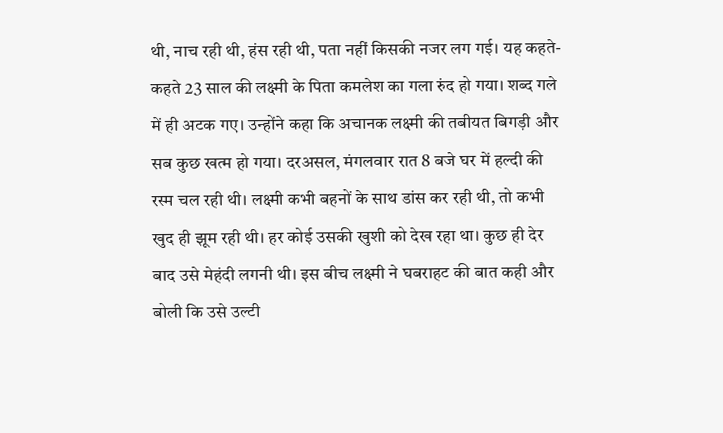थी, नाच रही थी, हंस रही थी, पता नहीं किसकी नजर लग गई। यह कहते-कहते 23 साल की लक्ष्मी के पिता कमलेश का गला रुंद हो गया। शब्द गले में ही अटक गए। उन्होंने कहा कि अचानक लक्ष्मी की तबीयत बिगड़ी और सब कुछ खत्म हो गया। दरअसल, मंगलवार रात 8 बजे घर में हल्दी की रस्म चल रही थी। लक्ष्मी कभी बहनों के साथ डांस कर रही थी, तो कभी खुद ही झूम रही थी। हर कोई उसकी खुशी को देख रहा था। कुछ ही देर बाद उसे मेहंदी लगनी थी। इस बीच लक्ष्मी ने घबराहट की बात कही और बोली कि उसे उल्टी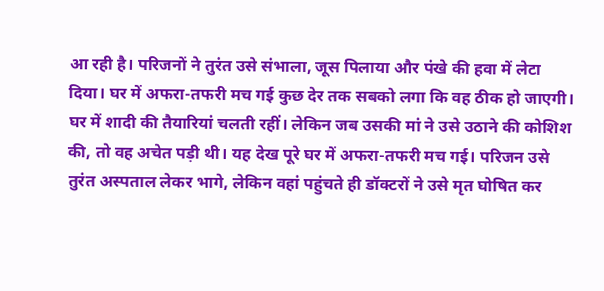आ रही है। परिजनों ने तुरंत उसे संभाला, जूस पिलाया और पंखे की हवा में लेटा दिया। घर में अफरा-तफरी मच गई कुछ देर तक सबको लगा कि वह ठीक हो जाएगी। घर में शादी की तैयारियां चलती रहीं। लेकिन जब उसकी मां ने उसे उठाने की कोशिश की, तो वह अचेत पड़ी थी। यह देख पूरे घर में अफरा-तफरी मच गई। परिजन उसे तुरंत अस्पताल लेकर भागे, लेकिन वहां पहुंचते ही डॉक्टरों ने उसे मृत घोषित कर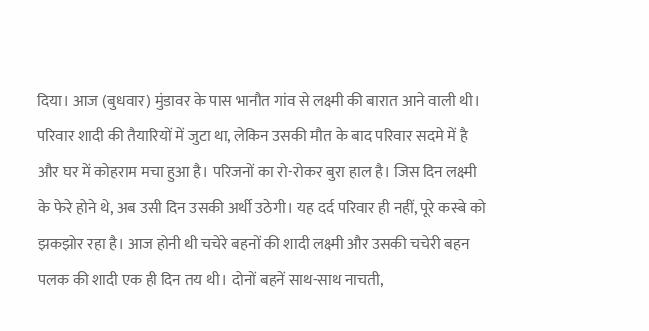दिया। आज (बुधवार) मुंडावर के पास भानौत गांव से लक्ष्मी की बारात आने वाली थी। परिवार शादी की तैयारियों में जुटा था, लेकिन उसकी मौत के बाद परिवार सदमे में है और घर में कोहराम मचा हुआ है। परिजनों का रो-रोकर बुरा हाल है। जिस दिन लक्ष्मी के फेरे होने थे, अब उसी दिन उसकी अर्थी उठेगी। यह दर्द परिवार ही नहीं, पूरे कस्बे को झकझोर रहा है। आज होनी थी चचेरे बहनों की शादी लक्ष्मी और उसकी चचेरी बहन पलक की शादी एक ही दिन तय थी। दोनों बहनें साथ-साथ नाचती,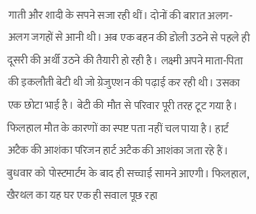गाती और शादी के सपने सजा रही थीं। दोनों की बारात अलग-अलग जगहों से आनी थी। अब एक बहन की डोली उठने से पहले ही दूसरी की अर्थी उठने की तैयारी हो रही है। लक्ष्मी अपने माता-पिता की इकलौती बेटी थी जो ग्रेजुएशन की पढ़ाई कर रही थी। उसका एक छोटा भाई है। बेटी की मौत से परिवार पूरी तरह टूट गया है। फिलहाल मौत के कारणों का स्पष्ट पता नहीं चल पाया है। हार्ट अटैक की आशंका परिजन हार्ट अटैक की आशंका जता रहे हैं। बुधवार को पोस्टमार्टम के बाद ही सच्चाई सामने आएगी। फिलहाल, खैरथल का यह घर एक ही सवाल पूछ रहा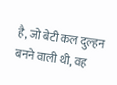है, जो बेटी कल दुल्हन बनने वाली थी, वह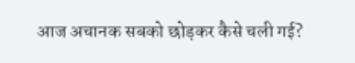आज अचानक सबको छोड़कर कैसे चली गई?